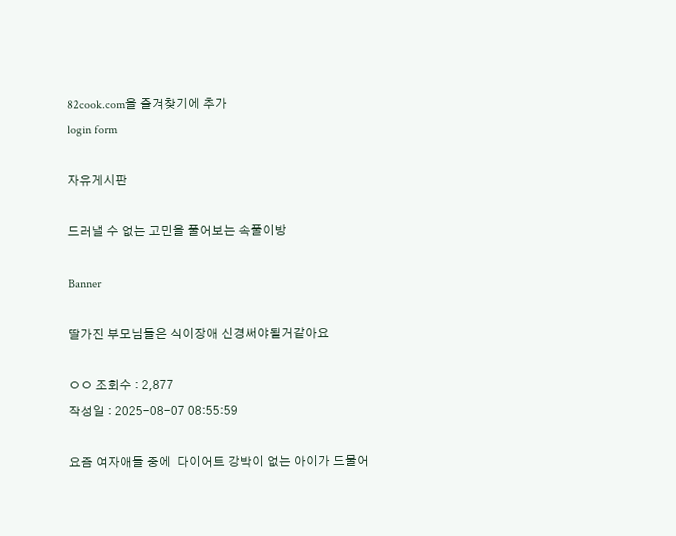82cook.com을 즐겨찾기에 추가
login form

자유게시판

드러낼 수 없는 고민을 풀어보는 속풀이방

Banner

딸가진 부모님들은 식이장애 신경써야될거같아요

ㅇㅇ 조회수 : 2,877
작성일 : 2025-08-07 08:55:59

요즘 여자애들 중에  다이어트 강박이 없는 아이가 드물어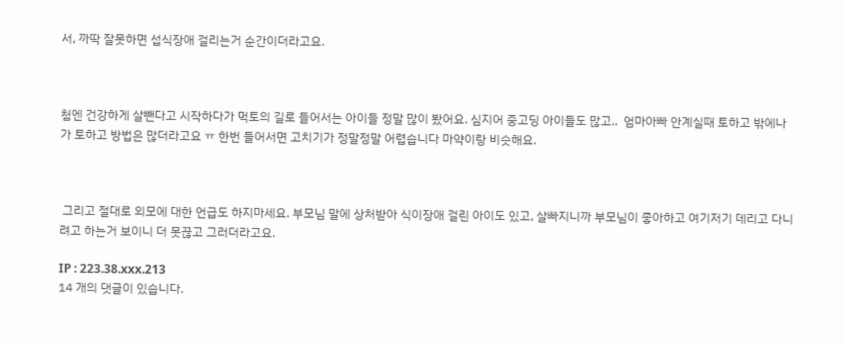서, 까딱 잘못하면 섭식장애 걸리는거 순간이더라고요.



첨엔 건강하게 살뺀다고 시작하다가 먹토의 길로 들어서는 아이들 정말 많이 봤어요. 심지어 중고딩 아이들도 많고..  엄마아빠 안계실때 토하고 밖에나가 토하고 방법은 많더라고요 ㅠ 한번 들어서면 고치기가 정말정말 어렵습니다 마약이랑 비슷해요.



 그리고 절대로 외모에 대한 언급도 하지마세요. 부모님 말에 상처받아 식이장애 걸린 아이도 있고, 살빠지니까 부모님이 좋아하고 여기저기 데리고 다니려고 하는거 보이니 더 못끊고 그러더라고요.

IP : 223.38.xxx.213
14 개의 댓글이 있습니다.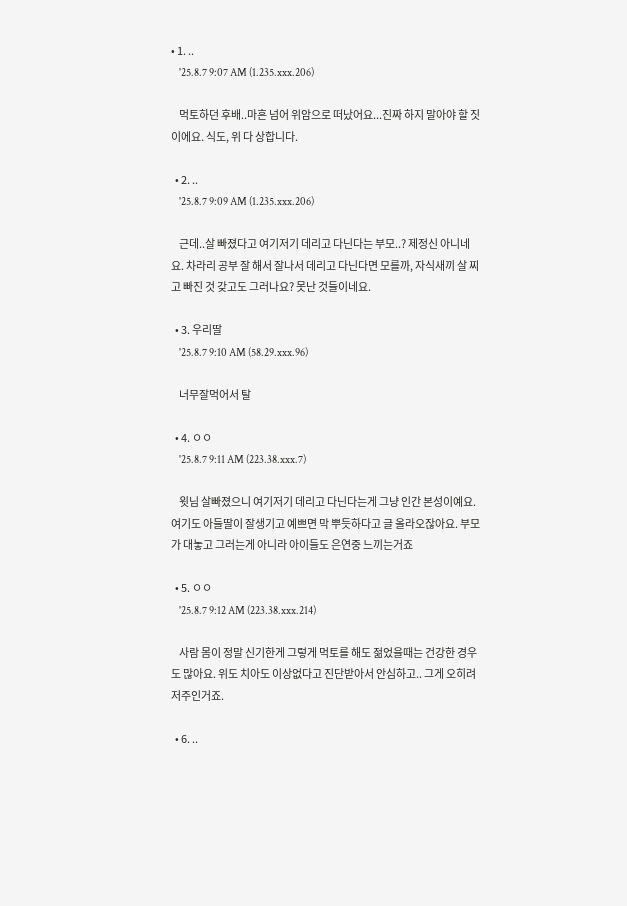• 1. ..
    '25.8.7 9:07 AM (1.235.xxx.206)

    먹토하던 후배..마흔 넘어 위암으로 떠났어요...진짜 하지 말아야 할 짓이에요. 식도, 위 다 상합니다.

  • 2. ..
    '25.8.7 9:09 AM (1.235.xxx.206)

    근데..살 빠졌다고 여기저기 데리고 다닌다는 부모..? 제정신 아니네요. 차라리 공부 잘 해서 잘나서 데리고 다닌다면 모를까, 자식새끼 살 찌고 빠진 것 갖고도 그러나요? 못난 것들이네요.

  • 3. 우리딸
    '25.8.7 9:10 AM (58.29.xxx.96)

    너무잘먹어서 탈

  • 4. ㅇㅇ
    '25.8.7 9:11 AM (223.38.xxx.7)

    윗님 살빠졌으니 여기저기 데리고 다닌다는게 그냥 인간 본성이예요. 여기도 아들딸이 잘생기고 예쁘면 막 뿌듯하다고 글 올라오잖아요. 부모가 대놓고 그러는게 아니라 아이들도 은연중 느끼는거죠

  • 5. ㅇㅇ
    '25.8.7 9:12 AM (223.38.xxx.214)

    사람 몸이 정말 신기한게 그렇게 먹토를 해도 젊었을때는 건강한 경우도 많아요. 위도 치아도 이상없다고 진단받아서 안심하고.. 그게 오히려 저주인거죠.

  • 6. ..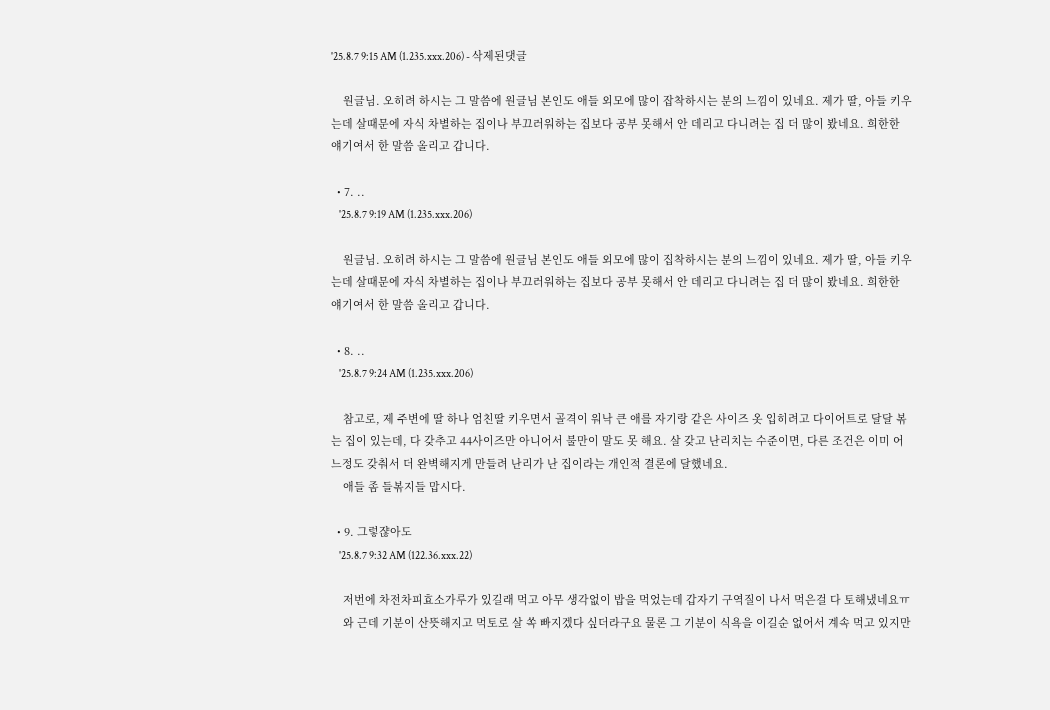'25.8.7 9:15 AM (1.235.xxx.206) - 삭제된댓글

    원글님. 오히려 하시는 그 말씀에 원글님 본인도 애들 외모에 많이 잡착하시는 분의 느낌이 있네요. 제가 딸, 아들 키우는데 살때문에 자식 차별하는 집이나 부끄러워하는 집보다 공부 못해서 안 데리고 다니려는 집 더 많이 봤네요. 희한한 얘기여서 한 말씀 올리고 갑니다.

  • 7. ..
    '25.8.7 9:19 AM (1.235.xxx.206)

    원글님. 오히려 하시는 그 말씀에 원글님 본인도 애들 외모에 많이 집착하시는 분의 느낌이 있네요. 제가 딸, 아들 키우는데 살때문에 자식 차별하는 집이나 부끄러워하는 집보다 공부 못해서 안 데리고 다니려는 집 더 많이 봤네요. 희한한 얘기여서 한 말씀 올리고 갑니다.

  • 8. ..
    '25.8.7 9:24 AM (1.235.xxx.206)

    참고로, 제 주변에 딸 하나 엄친딸 키우면서 골격이 워낙 큰 애를 자기랑 같은 사이즈 옷 입히려고 다이어트로 달달 볶는 집이 있는데, 다 갖추고 44사이즈만 아니어서 불만이 말도 못 해요. 살 갖고 난리치는 수준이면, 다른 조건은 이미 어느정도 갖춰서 더 완벽해지게 만들려 난리가 난 집이라는 개인적 결론에 달했네요.
    애들 좀 들볶지들 맙시다.

  • 9. 그렇쟎아도
    '25.8.7 9:32 AM (122.36.xxx.22)

    저번에 차전차피효소가루가 있길래 먹고 아무 생각없이 밥을 먹었는데 갑자기 구역질이 나서 먹은걸 다 토해냈네요ㅠ
    와 근데 기분이 산뜻해지고 먹토로 살 쏙 빠지겠다 싶더라구요 물론 그 기분이 식욕을 이길순 없어서 계속 먹고 있지만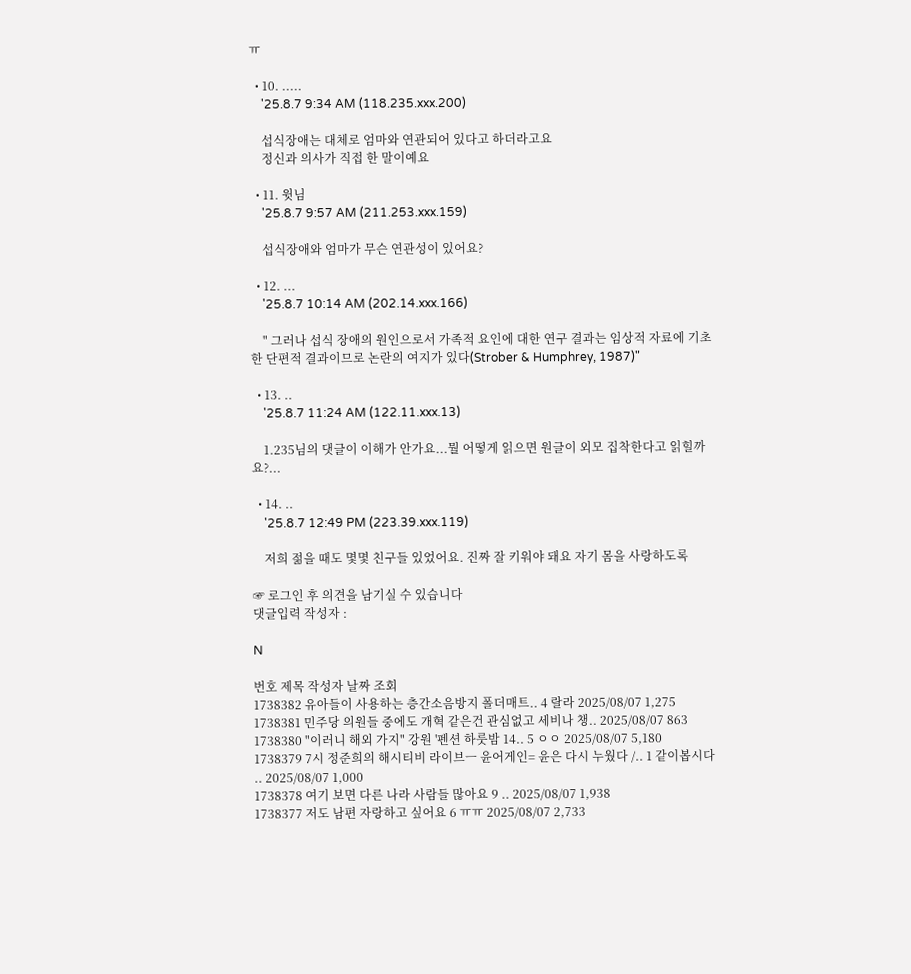ㅠ

  • 10. .....
    '25.8.7 9:34 AM (118.235.xxx.200)

    섭식장애는 대체로 엄마와 연관되어 있다고 하더라고요
    정신과 의사가 직접 한 말이예요

  • 11. 윗님
    '25.8.7 9:57 AM (211.253.xxx.159)

    섭식장애와 엄마가 무슨 연관성이 있어요?

  • 12. ...
    '25.8.7 10:14 AM (202.14.xxx.166)

    " 그러나 섭식 장애의 원인으로서 가족적 요인에 대한 연구 결과는 임상적 자료에 기초한 단편적 결과이므로 논란의 여지가 있다(Strober & Humphrey, 1987)"

  • 13. ..
    '25.8.7 11:24 AM (122.11.xxx.13)

    1.235님의 댓글이 이해가 안가요...뭘 어떻게 읽으면 원글이 외모 집착한다고 읽힐까요?...

  • 14. ..
    '25.8.7 12:49 PM (223.39.xxx.119)

    저희 젊을 때도 몇몇 친구들 있었어요. 진짜 잘 키워야 돼요 자기 몸을 사랑하도록

☞ 로그인 후 의견을 남기실 수 있습니다
댓글입력 작성자 :

N

번호 제목 작성자 날짜 조회
1738382 유아들이 사용하는 층간소음방지 폴더매트.. 4 랄라 2025/08/07 1,275
1738381 민주당 의원들 중에도 개혁 같은건 관심없고 세비나 챙.. 2025/08/07 863
1738380 "이러니 해외 가지" 강원 '펜션 하룻밤 14.. 5 ㅇㅇ 2025/08/07 5,180
1738379 7시 정준희의 해시티비 라이브ㅡ 윤어게인= 윤은 다시 누웠다 /.. 1 같이봅시다 .. 2025/08/07 1,000
1738378 여기 보면 다른 나라 사람들 많아요 9 .. 2025/08/07 1,938
1738377 저도 남편 자랑하고 싶어요 6 ㅠㅠ 2025/08/07 2,733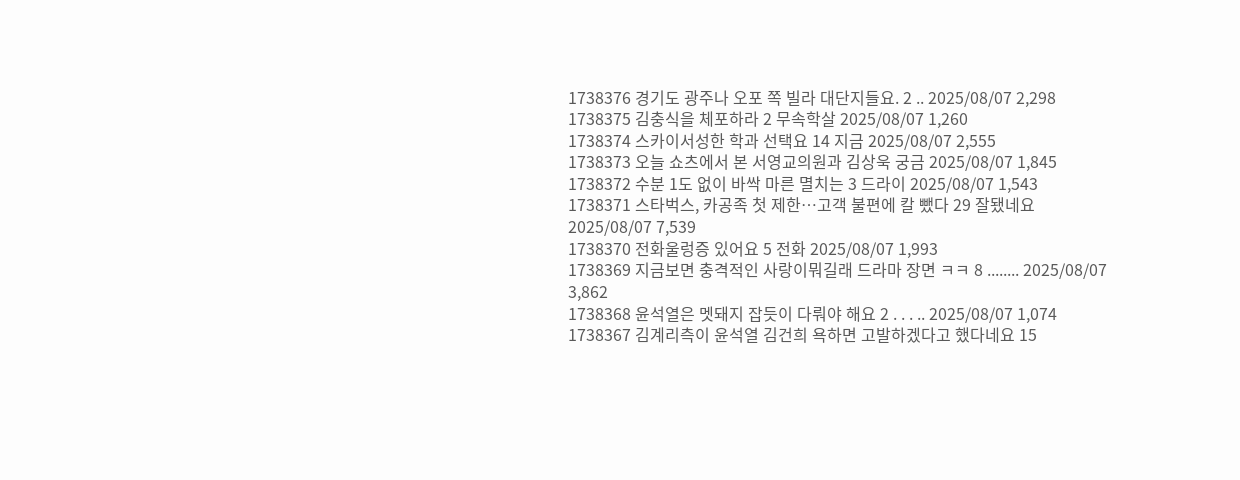1738376 경기도 광주나 오포 쪽 빌라 대단지들요. 2 .. 2025/08/07 2,298
1738375 김충식을 체포하라 2 무속학살 2025/08/07 1,260
1738374 스카이서성한 학과 선택요 14 지금 2025/08/07 2,555
1738373 오늘 쇼츠에서 본 서영교의원과 김상욱 궁금 2025/08/07 1,845
1738372 수분 1도 없이 바싹 마른 멸치는 3 드라이 2025/08/07 1,543
1738371 스타벅스, 카공족 첫 제한…고객 불편에 칼 뺐다 29 잘됐네요 2025/08/07 7,539
1738370 전화울렁증 있어요 5 전화 2025/08/07 1,993
1738369 지금보면 충격적인 사랑이뭐길래 드라마 장면 ㅋㅋ 8 ........ 2025/08/07 3,862
1738368 윤석열은 멧돼지 잡듯이 다뤄야 해요 2 . . . .. 2025/08/07 1,074
1738367 김계리측이 윤석열 김건희 욕하면 고발하겠다고 했다네요 15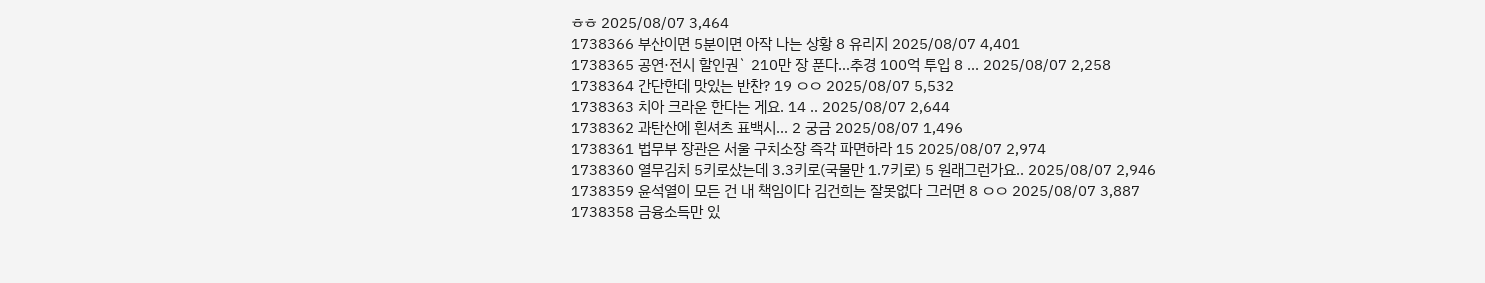ㅎㅎ 2025/08/07 3,464
1738366 부산이면 5분이면 아작 나는 상황 8 유리지 2025/08/07 4,401
1738365 공연·전시 할인권` 210만 장 푼다…추경 100억 투입 8 ... 2025/08/07 2,258
1738364 간단한데 맛있는 반찬? 19 ㅇㅇ 2025/08/07 5,532
1738363 치아 크라운 한다는 게요. 14 .. 2025/08/07 2,644
1738362 과탄산에 흰셔츠 표백시... 2 궁금 2025/08/07 1,496
1738361 법무부 장관은 서울 구치소장 즉각 파면하라 15 2025/08/07 2,974
1738360 열무김치 5키로샀는데 3.3키로(국물만 1.7키로) 5 원래그런가요.. 2025/08/07 2,946
1738359 윤석열이 모든 건 내 책임이다 김건희는 잘못없다 그러면 8 ㅇㅇ 2025/08/07 3,887
1738358 금융소득만 있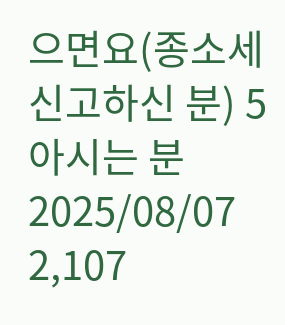으면요(종소세 신고하신 분) 5 아시는 분 2025/08/07 2,107